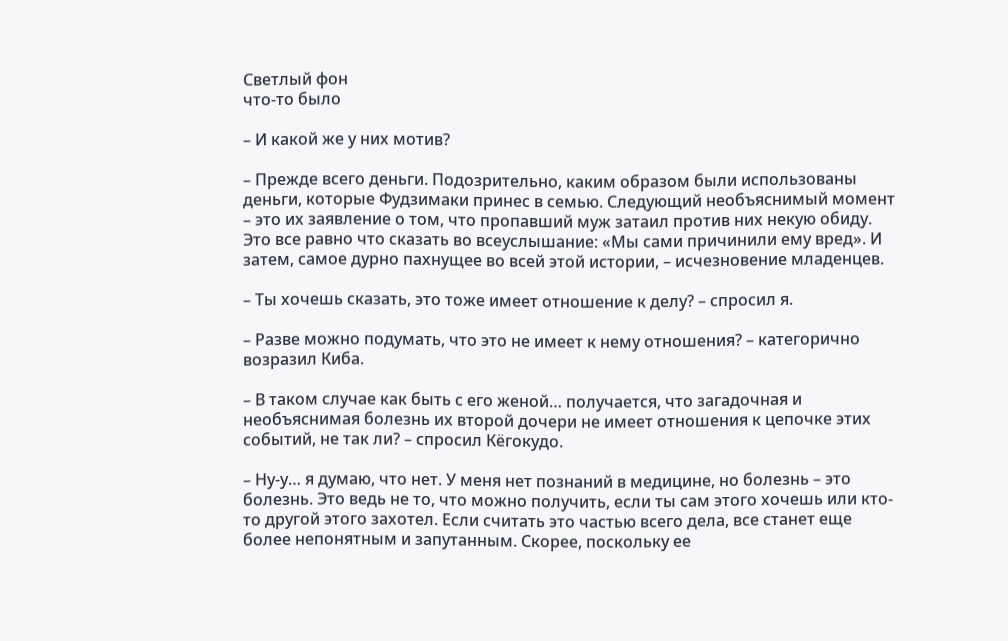Светлый фон
что-то было

– И какой же у них мотив?

– Прежде всего деньги. Подозрительно, каким образом были использованы деньги, которые Фудзимаки принес в семью. Следующий необъяснимый момент – это их заявление о том, что пропавший муж затаил против них некую обиду. Это все равно что сказать во всеуслышание: «Мы сами причинили ему вред». И затем, самое дурно пахнущее во всей этой истории, – исчезновение младенцев.

– Ты хочешь сказать, это тоже имеет отношение к делу? – спросил я.

– Разве можно подумать, что это не имеет к нему отношения? – категорично возразил Киба.

– В таком случае как быть с его женой… получается, что загадочная и необъяснимая болезнь их второй дочери не имеет отношения к цепочке этих событий, не так ли? – спросил Кёгокудо.

– Ну-у… я думаю, что нет. У меня нет познаний в медицине, но болезнь – это болезнь. Это ведь не то, что можно получить, если ты сам этого хочешь или кто-то другой этого захотел. Если считать это частью всего дела, все станет еще более непонятным и запутанным. Скорее, поскольку ее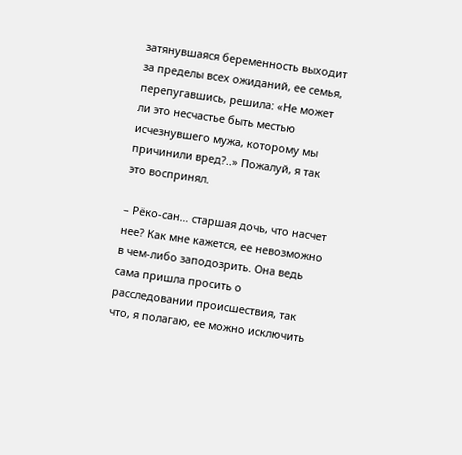затянувшаяся беременность выходит за пределы всех ожиданий, ее семья, перепугавшись, решила: «Не может ли это несчастье быть местью исчезнувшего мужа, которому мы причинили вред?..» Пожалуй, я так это воспринял.

– Рёко-сан… старшая дочь, что насчет нее? Как мне кажется, ее невозможно в чем-либо заподозрить. Она ведь сама пришла просить о расследовании происшествия, так что, я полагаю, ее можно исключить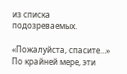из списка подозреваемых.

«Пожалуйста, спасите…» По крайней мере, эти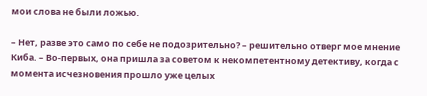мои слова не были ложью.

– Нет, разве это само по себе не подозрительно? – решительно отверг мое мнение Киба. – Во‐первых, она пришла за советом к некомпетентному детективу, когда с момента исчезновения прошло уже целых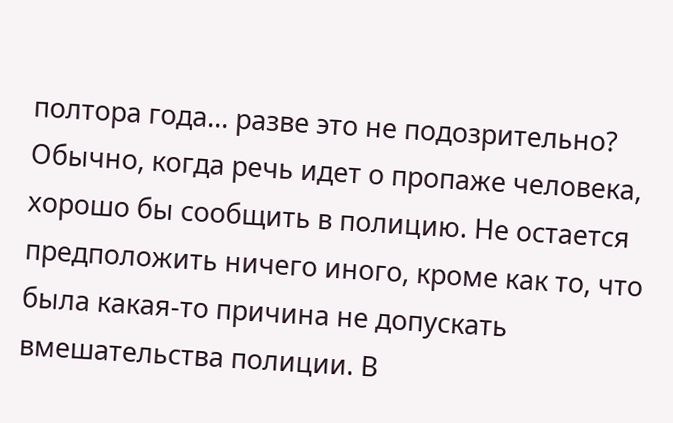полтора года… разве это не подозрительно? Обычно, когда речь идет о пропаже человека, хорошо бы сообщить в полицию. Не остается предположить ничего иного, кроме как то, что была какая-то причина не допускать вмешательства полиции. В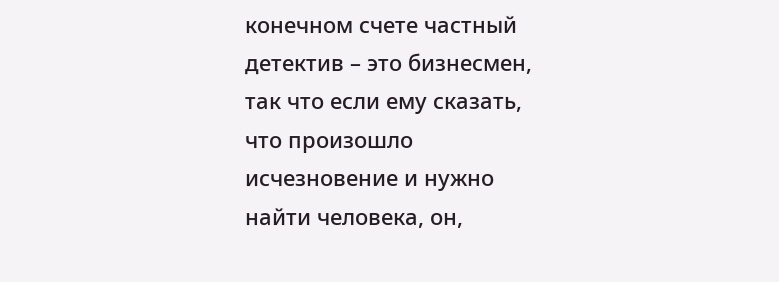конечном счете частный детектив – это бизнесмен, так что если ему сказать, что произошло исчезновение и нужно найти человека, он,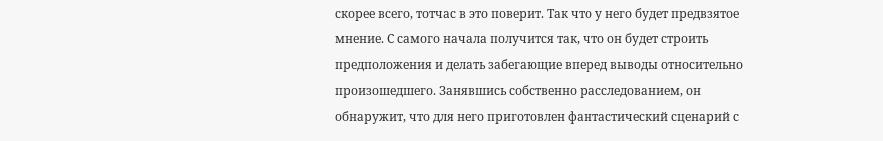скорее всего, тотчас в это поверит. Так что у него будет предвзятое мнение. С самого начала получится так, что он будет строить предположения и делать забегающие вперед выводы относительно произошедшего. Занявшись собственно расследованием, он обнаружит, что для него приготовлен фантастический сценарий с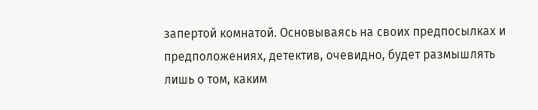запертой комнатой. Основываясь на своих предпосылках и предположениях, детектив, очевидно, будет размышлять лишь о том, каким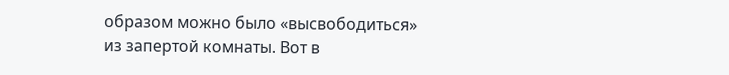образом можно было «высвободиться» из запертой комнаты. Вот в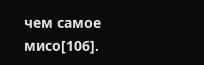чем самое мисо[106].